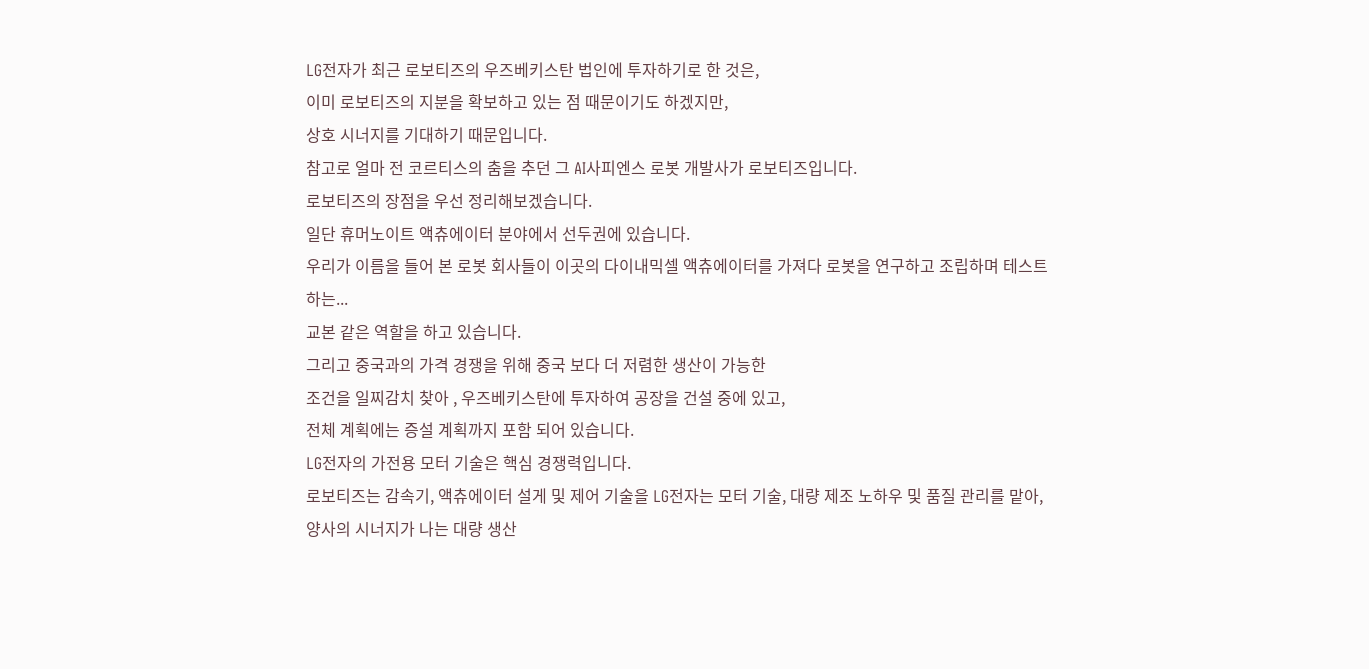LG전자가 최근 로보티즈의 우즈베키스탄 법인에 투자하기로 한 것은,
이미 로보티즈의 지분을 확보하고 있는 점 때문이기도 하겠지만,
상호 시너지를 기대하기 때문입니다.
참고로 얼마 전 코르티스의 춤을 추던 그 AI사피엔스 로봇 개발사가 로보티즈입니다.
로보티즈의 장점을 우선 정리해보겠습니다.
일단 휴머노이트 액츄에이터 분야에서 선두권에 있습니다.
우리가 이름을 들어 본 로봇 회사들이 이곳의 다이내믹셀 액츄에이터를 가져다 로봇을 연구하고 조립하며 테스트하는...
교본 같은 역할을 하고 있습니다.
그리고 중국과의 가격 경쟁을 위해 중국 보다 더 저렴한 생산이 가능한
조건을 일찌감치 찾아 , 우즈베키스탄에 투자하여 공장을 건설 중에 있고,
전체 계획에는 증설 계획까지 포함 되어 있습니다.
LG전자의 가전용 모터 기술은 핵심 경쟁력입니다.
로보티즈는 감속기, 액츄에이터 설게 및 제어 기술을 LG전자는 모터 기술, 대량 제조 노하우 및 품질 관리를 맡아,
양사의 시너지가 나는 대량 생산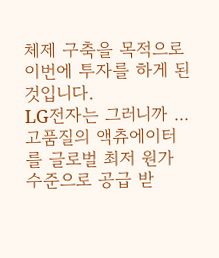체제 구축을 목적으로 이번에 투자를 하게 된 것입니다.
LG전자는 그러니까 ...
고품질의 액츄에이터를 글로벌 최저 원가 수준으로 공급 받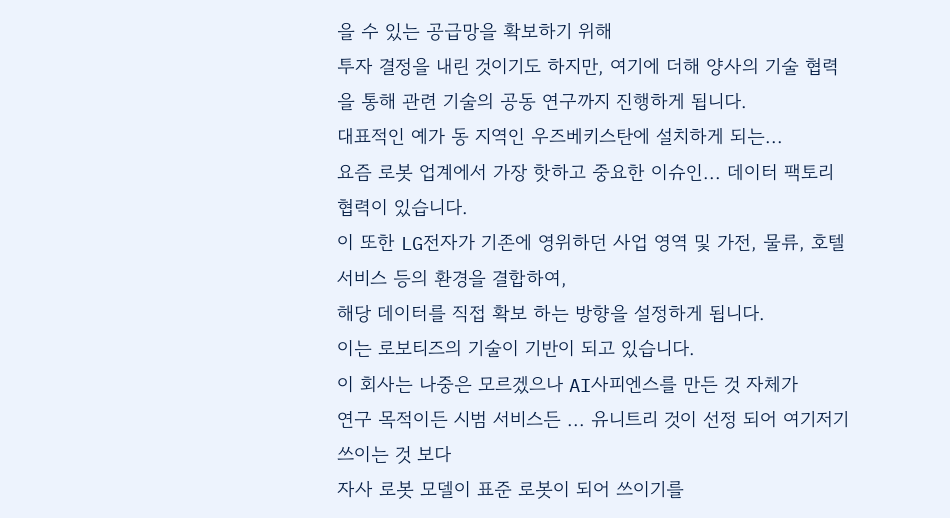을 수 있는 공급망을 확보하기 위해
투자 결정을 내린 것이기도 하지만, 여기에 더해 양사의 기술 협력을 통해 관련 기술의 공동 연구까지 진행하게 됩니다.
대표적인 예가 동 지역인 우즈베키스탄에 설치하게 되는...
요즘 로봇 업계에서 가장 핫하고 중요한 이슈인... 데이터 팩토리 협력이 있습니다.
이 또한 LG전자가 기존에 영위하던 사업 영역 및 가전, 물류, 호텔 서비스 등의 환경을 결합하여,
해당 데이터를 직접 확보 하는 방향을 설정하게 됩니다.
이는 로보티즈의 기술이 기반이 되고 있습니다.
이 회사는 나중은 모르겠으나 AI사피엔스를 만든 것 자체가
연구 목적이든 시범 서비스든 ... 유니트리 것이 선정 되어 여기저기 쓰이는 것 보다
자사 로봇 모델이 표준 로봇이 되어 쓰이기를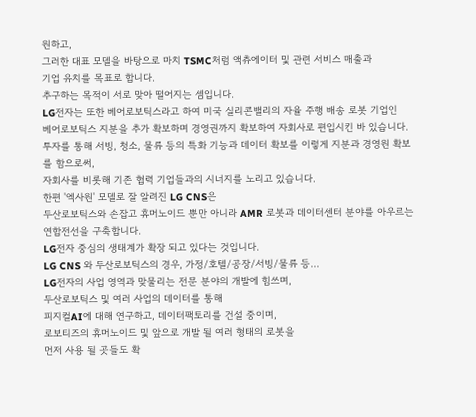원하고,
그러한 대표 모델을 바탕으로 마치 TSMC처럼 액츄에이터 및 관련 서비스 매출과
기업 유치를 목표로 합니다.
추구하는 목적이 서로 맞아 떨어지는 셈입니다.
LG전자는 또한 베어로보틱스라고 하여 미국 실리콘밸리의 자율 주행 배송 로봇 기업인
베어로보틱스 지분을 추가 확보하며 경영권까지 확보하여 자회사로 편입시킨 바 있습니다.
투자를 통해 서빙, 청소, 물류 등의 특화 기능과 데이터 확보를 이렇게 지분과 경영원 확보를 함으로써,
자회사를 비롯해 기존 협력 기업들과의 시너지를 노리고 있습니다.
한편 '엑사원' 모델로 잘 알려진 LG CNS은
두산로보틱스와 손잡고 휴머노이드 뿐만 아니라 AMR 로봇과 데이터센터 분야를 아우르는 연합전선을 구축합니다.
LG전자 중심의 생태계가 확장 되고 있다는 것입니다.
LG CNS 와 두산로보틱스의 경우, 가정/호텔/공장/서빙/물류 등...
LG전자의 사업 영역과 맞물리는 전문 분야의 개발에 힘쓰며,
두산로보틱스 및 여러 사업의 데이터를 통해
피지컬AI에 대해 연구하고, 데이터팩토리를 건설 중이며,
로보티즈의 휴머노이드 및 앞으로 개발 될 여러 형태의 로봇을
먼저 사용 될 곳들도 확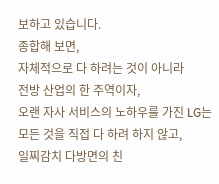보하고 있습니다.
종합해 보면,
자체적으로 다 하려는 것이 아니라
전방 산업의 한 주역이자,
오랜 자사 서비스의 노하우를 가진 LG는
모든 것을 직접 다 하려 하지 않고,
일찌감치 다방면의 친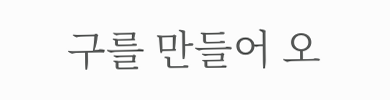구를 만들어 오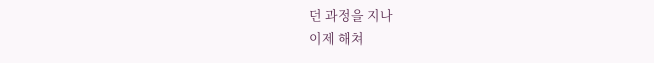던 과정을 지나
이제 해쳐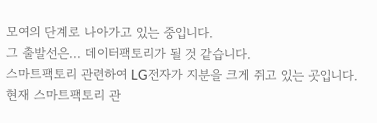모여의 단계로 나아가고 있는 중입니다.
그 출발선은... 데이터팩토리가 될 것 같습니다.
스마트팩토리 관련하여 LG전자가 지분을 크게 쥐고 있는 곳입니다.
현재 스마트팩토리 관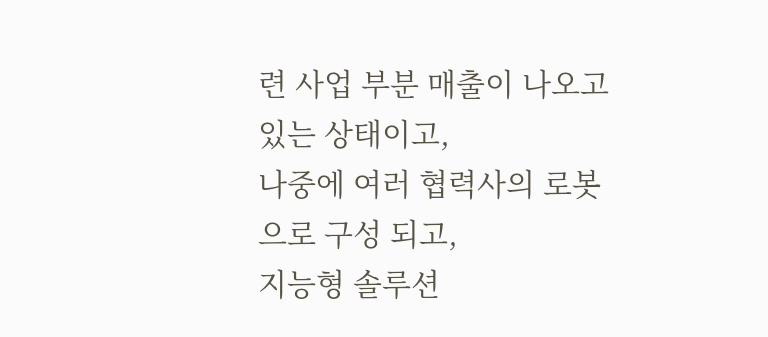련 사업 부분 매출이 나오고 있는 상태이고,
나중에 여러 협력사의 로봇으로 구성 되고,
지능형 솔루션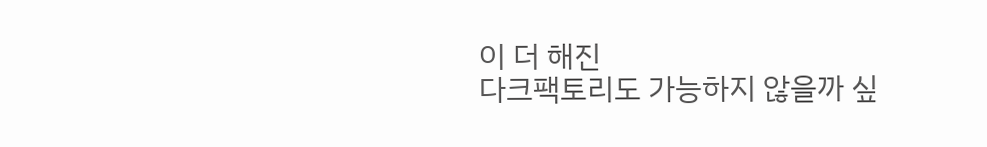이 더 해진
다크팩토리도 가능하지 않을까 싶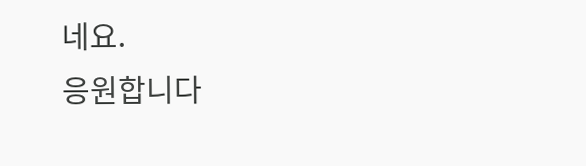네요.
응원합니다